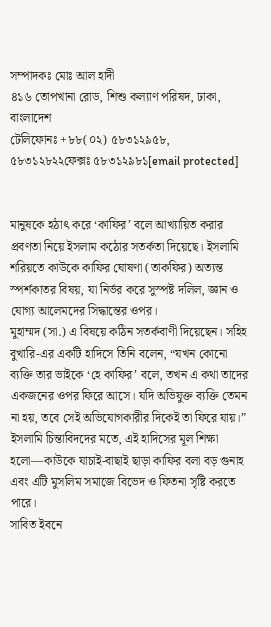সম্পাদকঃ মোঃ আল হাদী
৪১৬ তোপখানা রোড, শিশু কল্যাণ পরিষদ, ঢাকা, বাংলাদেশ
টেলিফোনঃ +৮৮(০২) ৫৮৩১২৯৫৮, ৫৮৩১২৮২২ফেক্সঃ ৫৮৩১২৯৮১[email protected]


মানুষকে হঠাৎ করে ‘কাফির’ বলে আখ্যায়িত করার প্রবণতা নিয়ে ইসলাম কঠোর সতর্কতা দিয়েছে। ইসলামি শরিয়তে কাউকে কাফির ঘোষণা (তাকফির) অত্যন্ত স্পর্শকাতর বিষয়, যা নির্ভর করে সুস্পষ্ট দলিল, জ্ঞান ও যোগ্য আলেমদের সিদ্ধান্তের ওপর।
মুহাম্মদ (সা.) এ বিষয়ে কঠিন সতর্কবাণী দিয়েছেন। সহিহ বুখারি-এর একটি হাদিসে তিনি বলেন, “যখন কোনো ব্যক্তি তার ভাইকে ‘হে কাফির’ বলে, তখন এ কথা তাদের একজনের ওপর ফিরে আসে। যদি অভিযুক্ত ব্যক্তি তেমন না হয়, তবে সেই অভিযোগকারীর দিকেই তা ফিরে যায়।”
ইসলামি চিন্তাবিদদের মতে, এই হাদিসের মূল শিক্ষা হলো—কাউকে যাচাই-বাছাই ছাড়া কাফির বলা বড় গুনাহ এবং এটি মুসলিম সমাজে বিভেদ ও ফিতনা সৃষ্টি করতে পারে।
সাবিত ইবনে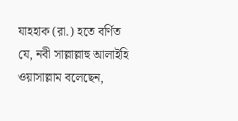যাহহাক (রা.) হতে বর্ণিত যে, নবী সাল্লাল্লাহু আলাইহি ওয়াসাল্লাম বলেছেন,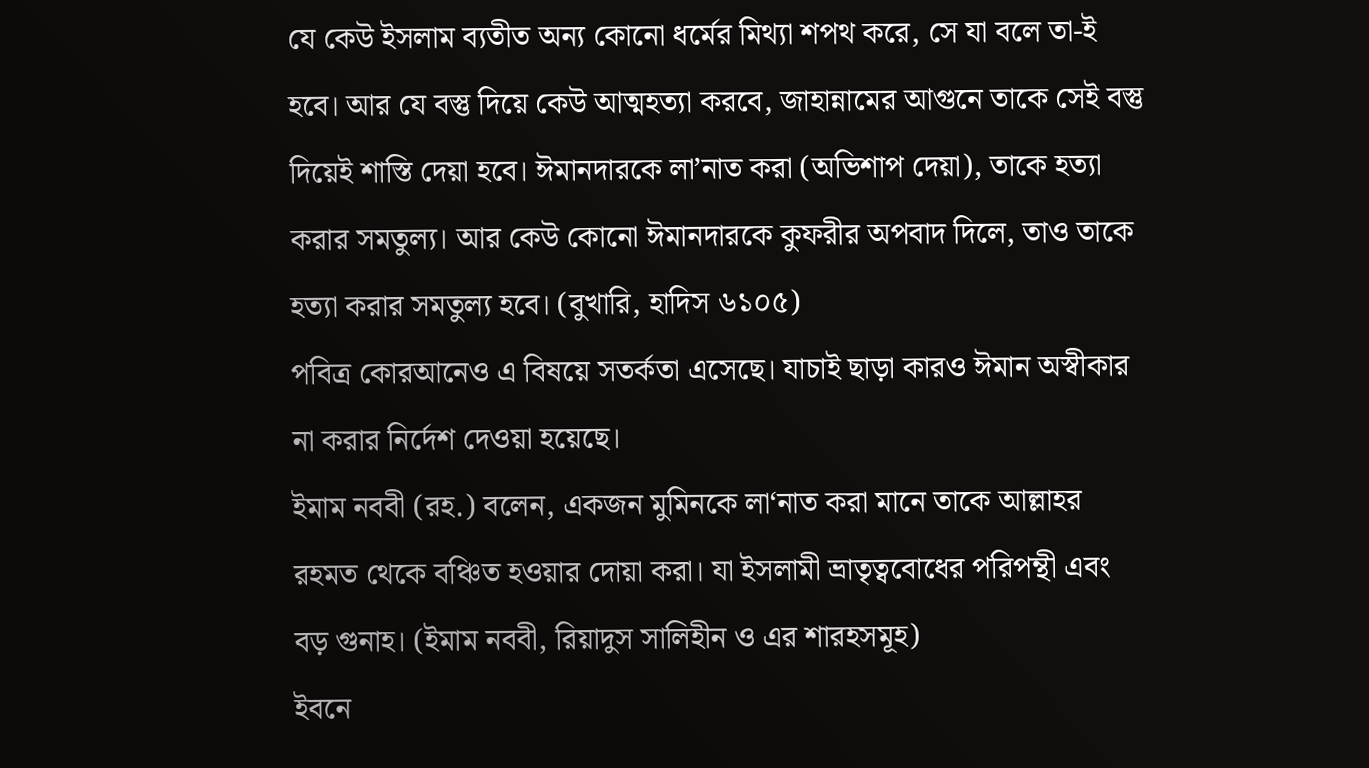যে কেউ ইসলাম ব্যতীত অন্য কোনো ধর্মের মিথ্যা শপথ করে, সে যা বলে তা-ই হবে। আর যে বস্তু দিয়ে কেউ আত্মহত্যা করবে, জাহান্নামের আগুনে তাকে সেই বস্তু দিয়েই শাস্তি দেয়া হবে। ঈমানদারকে লা’নাত করা (অভিশাপ দেয়া), তাকে হত্যা করার সমতুল্য। আর কেউ কোনো ঈমানদারকে কুফরীর অপবাদ দিলে, তাও তাকে হত্যা করার সমতুল্য হবে। (বুখারি, হাদিস ৬১০৫)
পবিত্র কোরআনেও এ বিষয়ে সতর্কতা এসেছে। যাচাই ছাড়া কারও ঈমান অস্বীকার না করার নির্দেশ দেওয়া হয়েছে।
ইমাম নববী (রহ.) বলেন, একজন মুমিনকে লা‘নাত করা মানে তাকে আল্লাহর রহমত থেকে বঞ্চিত হওয়ার দোয়া করা। যা ইসলামী ভ্রাতৃত্ববোধের পরিপন্থী এবং বড় গুনাহ। (ইমাম নববী, রিয়াদুস সালিহীন ও এর শারহসমূহ)
ইবনে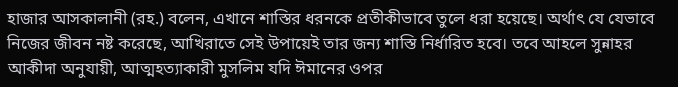হাজার আসকালানী (রহ.) বলেন, এখানে শাস্তির ধরনকে প্রতীকীভাবে তুলে ধরা হয়েছে। অর্থাৎ যে যেভাবে নিজের জীবন নষ্ট করেছে, আখিরাতে সেই উপায়েই তার জন্য শাস্তি নির্ধারিত হবে। তবে আহলে সুন্নাহর আকীদা অনুযায়ী, আত্মহত্যাকারী মুসলিম যদি ঈমানের ওপর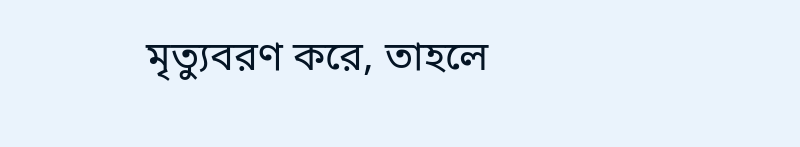মৃত্যুবরণ করে, তাহলে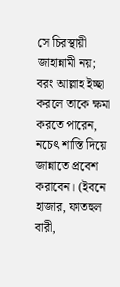সে চিরস্থায়ী জাহান্নামী নয়; বরং আল্লাহ ইচ্ছা করলে তাকে ক্ষমা করতে পারেন, নচেৎ শাস্তি দিয়ে জান্নাতে প্রবেশ করাবেন। (ইবনে হাজার, ফাতহুল বারী,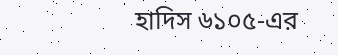হাদিস ৬১০৫-এর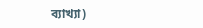ব্যাখ্যা)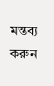মন্তব্য করুন